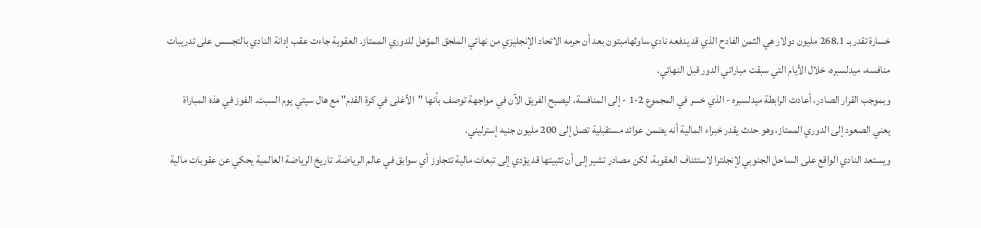خسارة تقدر بـ 268.1 مليون دولار هي الثمن الفادح الذي قد يدفعه نادي ساوثهامبتون بعد أن حرمه الاتحاد الإنجليزي من نهائي الملحق المؤهل للدوري الممتاز. العقوبة جاءت عقب إدانة النادي بالتجسس على تدريبات منافسه، ميدلسبره، خلال الأيام التي سبقت مباراتي الدور قبل النهائي.
وبموجب القرار الصادر، أعادت الرابطة ميدلسبره - الذي خسر في المجموع 2-1 - إلى المنافسة، ليصبح الفريق الآن في مواجهة توصف بأنها "الأغلى في كرة القدم" مع هال سيتي يوم السبت. الفوز في هذه المباراة يعني الصعود إلى الدوري الممتاز، وهو حدث يقدر خبراء المالية أنه يضمن عوائد مستقبلية تصل إلى 200 مليون جنيه إسترليني.
ويستعد النادي الواقع على الساحل الجنوبي لإنجلترا لاستئناف العقوبة، لكن مصادر تشير إلى أن تثبيتها قد يؤدي إلى تبعات مالية تتجاوز أي سوابق في عالم الرياضة. تاريخ الرياضة العالمية يحكي عن عقوبات مالية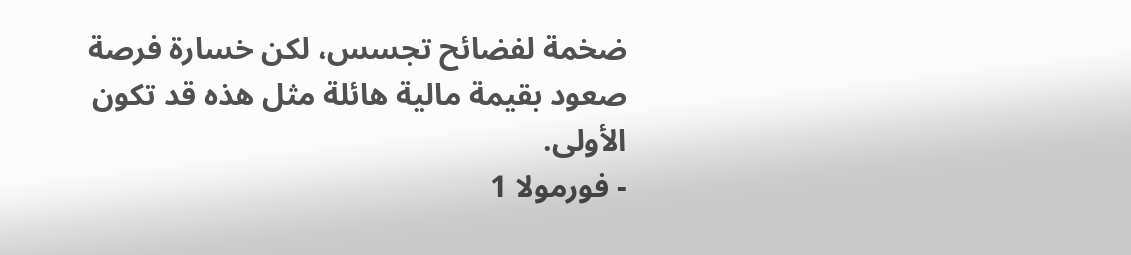ضخمة لفضائح تجسس، لكن خسارة فرصة صعود بقيمة مالية هائلة مثل هذه قد تكون الأولى.
- فورمولا 1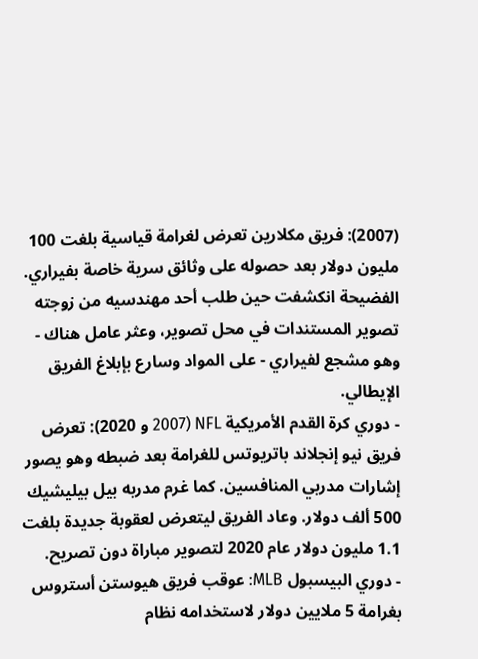(2007): فريق مكلارين تعرض لغرامة قياسية بلغت 100 مليون دولار بعد حصوله على وثائق سرية خاصة بفيراري. الفضيحة انكشفت حين طلب أحد مهندسيه من زوجته تصوير المستندات في محل تصوير، وعثر عامل هناك - وهو مشجع لفيراري - على المواد وسارع بإبلاغ الفريق الإيطالي.
- دوري كرة القدم الأمريكية NFL (2007 و 2020): تعرض فريق نيو إنجلاند باتريوتس للغرامة بعد ضبطه وهو يصور إشارات مدربي المنافسين. كما غرم مدربه بيل بيليشيك 500 ألف دولار. وعاد الفريق ليتعرض لعقوبة جديدة بلغت 1.1 مليون دولار عام 2020 لتصوير مباراة دون تصريح.
- دوري البيسبول MLB: عوقب فريق هيوستن أستروس بغرامة 5 ملايين دولار لاستخدامه نظام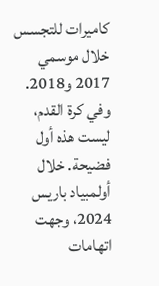كاميرات للتجسس خلال موسمي 2017 و2018.
وفي كرة القدم، ليست هذه أول فضيحة. خلال أولمبياد باريس 2024، وجهت اتهامات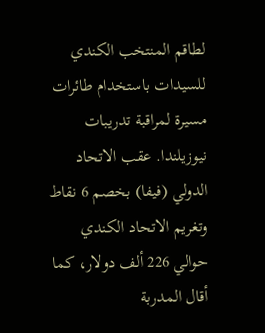لطاقم المنتخب الكندي للسيدات باستخدام طائرات مسيرة لمراقبة تدريبات نيوزيلندا. عقب الاتحاد الدولي (فيفا) بخصم 6 نقاط وتغريم الاتحاد الكندي حوالي 226 ألف دولار، كما أقال المدربة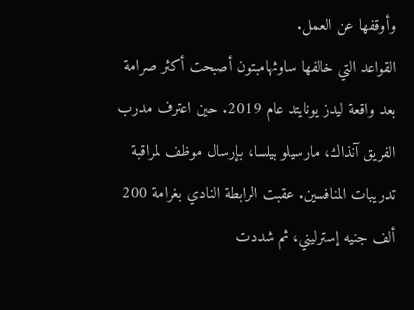وأوقفها عن العمل.
القواعد التي خالفها ساوثهامبتون أصبحت أكثر صرامة بعد واقعة ليدز يونايتد عام 2019. حين اعترف مدرب الفريق آنذاك، مارسيلو بيلسا، بإرسال موظف لمراقبة تدريبات المنافسين. عقبت الرابطة النادي بغرامة 200 ألف جنيه إسترليني، ثم شددت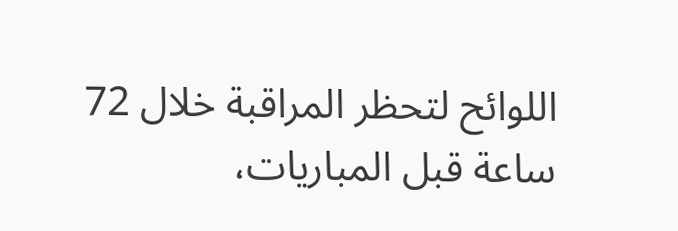اللوائح لتحظر المراقبة خلال 72 ساعة قبل المباريات،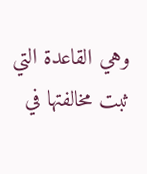وهي القاعدة التي ثبت مخالفتها في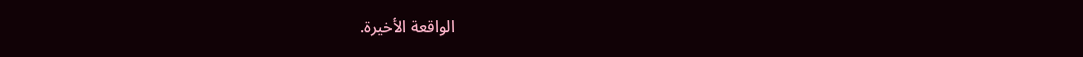الواقعة الأخيرة.